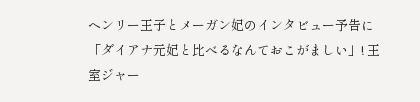ヘンリー王子とメーガン妃のインタビュー予告に「ダイアナ元妃と比べるなんておこがましい」! 王室ジャー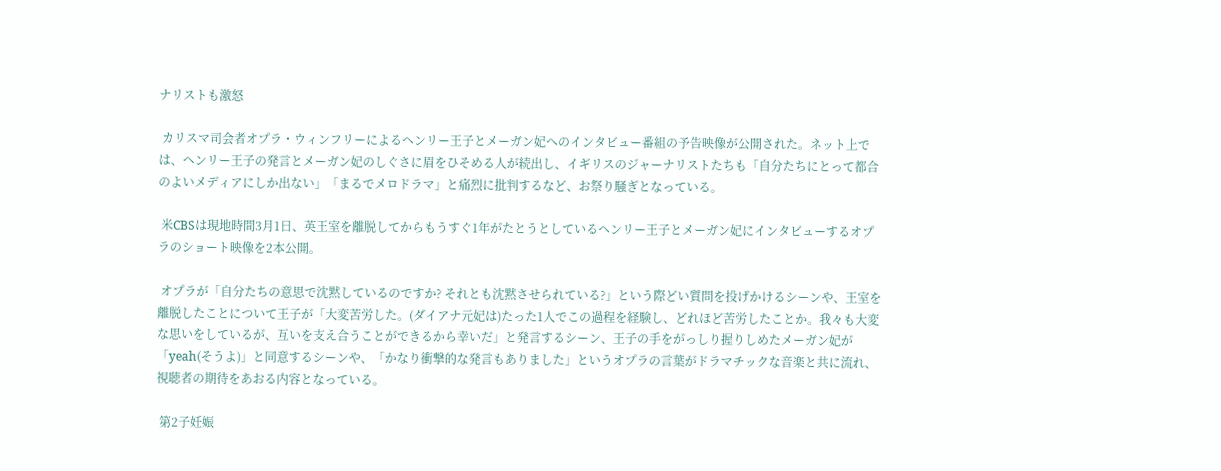ナリストも激怒

 カリスマ司会者オプラ・ウィンフリーによるヘンリー王子とメーガン妃へのインタビュー番組の予告映像が公開された。ネット上では、ヘンリー王子の発言とメーガン妃のしぐさに眉をひそめる人が続出し、イギリスのジャーナリストたちも「自分たちにとって都合のよいメディアにしか出ない」「まるでメロドラマ」と痛烈に批判するなど、お祭り騒ぎとなっている。

 米CBSは現地時間3月1日、英王室を離脱してからもうすぐ1年がたとうとしているヘンリー王子とメーガン妃にインタビューするオプラのショート映像を2本公開。

 オプラが「自分たちの意思で沈黙しているのですか? それとも沈黙させられている?」という際どい質問を投げかけるシーンや、王室を離脱したことについて王子が「大変苦労した。(ダイアナ元妃は)たった1人でこの過程を経験し、どれほど苦労したことか。我々も大変な思いをしているが、互いを支え合うことができるから幸いだ」と発言するシーン、王子の手をがっしり握りしめたメーガン妃が「yeah(そうよ)」と同意するシーンや、「かなり衝撃的な発言もありました」というオプラの言葉がドラマチックな音楽と共に流れ、視聴者の期待をあおる内容となっている。

 第2子妊娠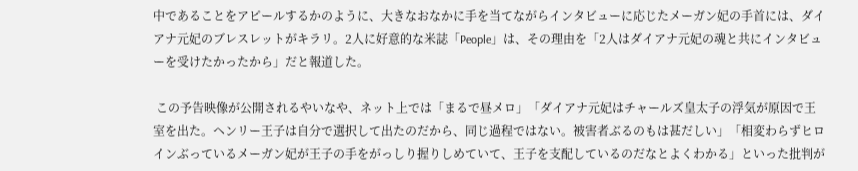中であることをアピールするかのように、大きなおなかに手を当てながらインタビューに応じたメーガン妃の手首には、ダイアナ元妃のブレスレットがキラリ。2人に好意的な米誌「People」は、その理由を「2人はダイアナ元妃の魂と共にインタビューを受けたかったから」だと報道した。

 この予告映像が公開されるやいなや、ネット上では「まるで昼メロ」「ダイアナ元妃はチャールズ皇太子の浮気が原因で王室を出た。ヘンリー王子は自分で選択して出たのだから、同じ過程ではない。被害者ぶるのもは甚だしい」「相変わらずヒロインぶっているメーガン妃が王子の手をがっしり握りしめていて、王子を支配しているのだなとよくわかる」といった批判が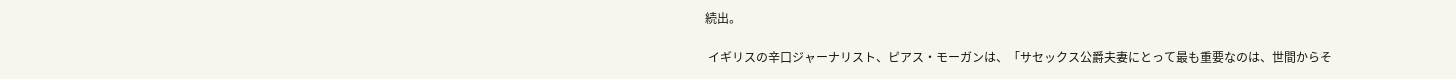続出。

 イギリスの辛口ジャーナリスト、ピアス・モーガンは、「サセックス公爵夫妻にとって最も重要なのは、世間からそ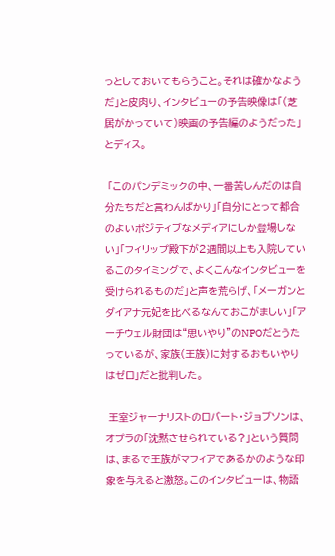っとしておいてもらうこと。それは確かなようだ」と皮肉り、インタビューの予告映像は「(芝居がかっていて)映画の予告編のようだった」とディス。

 「このパンデミックの中、一番苦しんだのは自分たちだと言わんばかり」「自分にとって都合のよいポジティブなメディアにしか登場しない」「フィリップ殿下が2週間以上も入院しているこのタイミングで、よくこんなインタビューを受けられるものだ」と声を荒らげ、「メーガンとダイアナ元妃を比べるなんておこがましい」「アーチウェル財団は“思いやり”のNPOだとうたっているが、家族(王族)に対するおもいやりはゼロ」だと批判した。

 王室ジャーナリストのロバート・ジョブソンは、オプラの「沈黙させられている?」という質問は、まるで王族がマフィアであるかのような印象を与えると激怒。このインタビューは、物語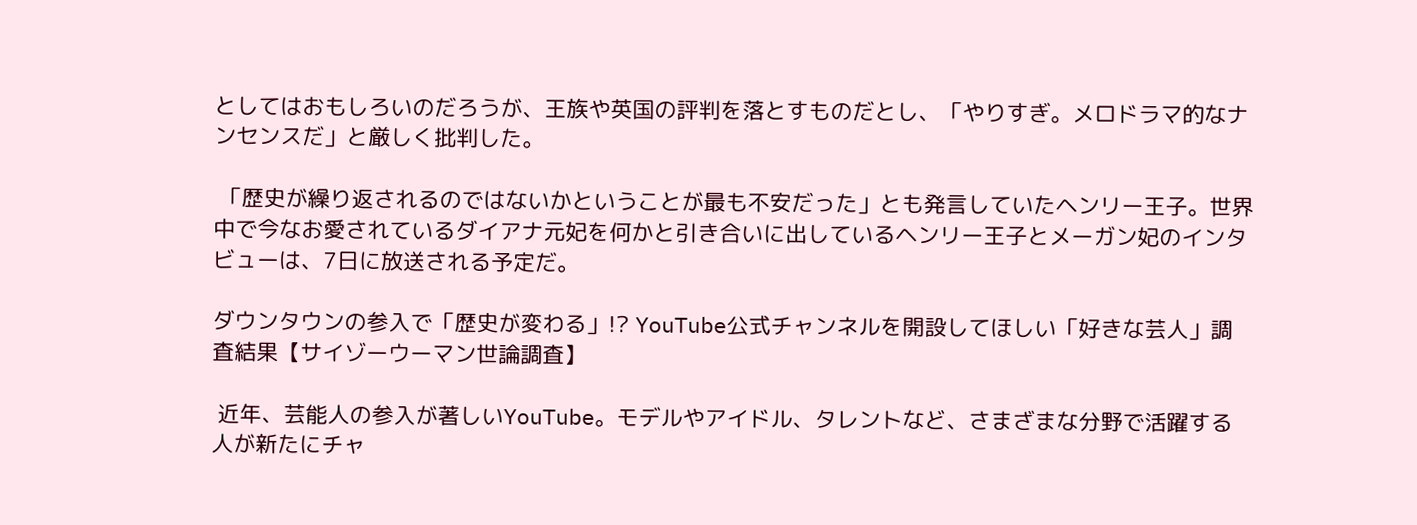としてはおもしろいのだろうが、王族や英国の評判を落とすものだとし、「やりすぎ。メロドラマ的なナンセンスだ」と厳しく批判した。

 「歴史が繰り返されるのではないかということが最も不安だった」とも発言していたヘンリー王子。世界中で今なお愛されているダイアナ元妃を何かと引き合いに出しているヘンリー王子とメーガン妃のインタビューは、7日に放送される予定だ。

ダウンタウンの参入で「歴史が変わる」!? YouTube公式チャンネルを開設してほしい「好きな芸人」調査結果【サイゾーウーマン世論調査】

 近年、芸能人の参入が著しいYouTube。モデルやアイドル、タレントなど、さまざまな分野で活躍する人が新たにチャ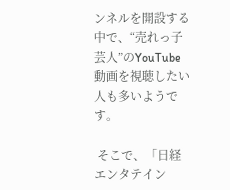ンネルを開設する中で、“売れっ子芸人”のYouTube動画を視聴したい人も多いようです。

 そこで、「日経エンタテイン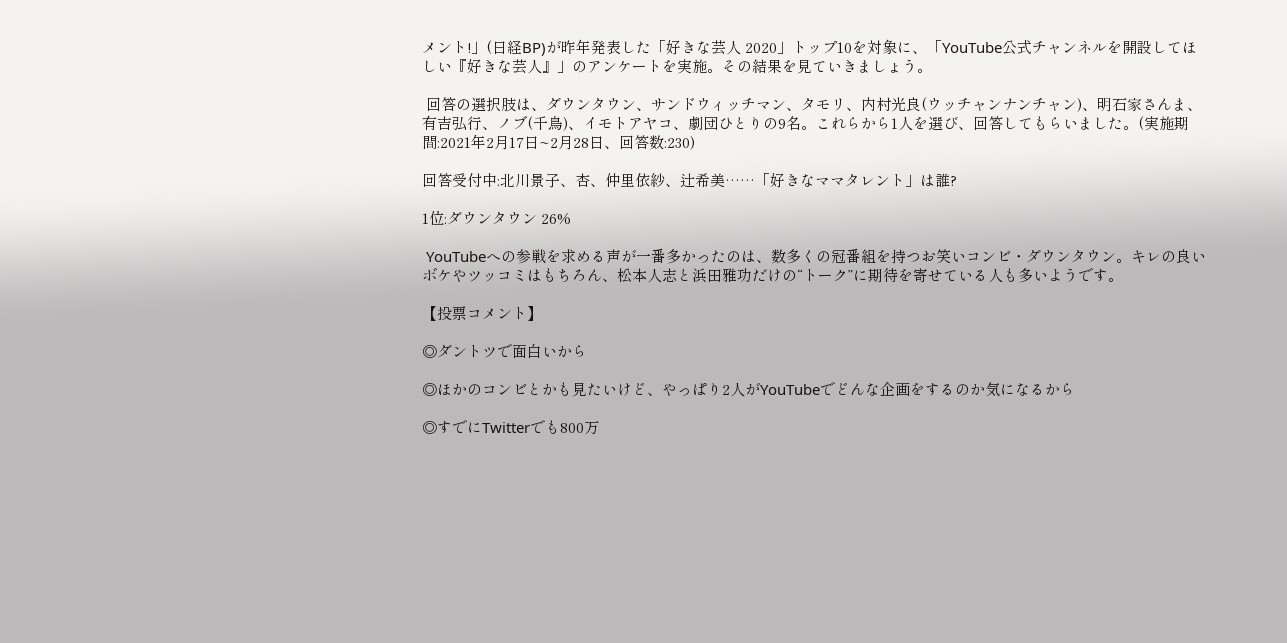メント!」(日経BP)が昨年発表した「好きな芸人 2020」トップ10を対象に、「YouTube公式チャンネルを開設してほしい『好きな芸人』」のアンケートを実施。その結果を見ていきましょう。

 回答の選択肢は、ダウンタウン、サンドウィッチマン、タモリ、内村光良(ウッチャンナンチャン)、明石家さんま、有吉弘行、ノブ(千鳥)、イモトアヤコ、劇団ひとりの9名。これらから1人を選び、回答してもらいました。(実施期間:2021年2月17日~2月28日、回答数:230)

回答受付中:北川景子、杏、仲里依紗、辻希美……「好きなママタレント」は誰?

1位:ダウンタウン 26%

 YouTubeへの参戦を求める声が一番多かったのは、数多くの冠番組を持つお笑いコンビ・ダウンタウン。キレの良いボケやツッコミはもちろん、松本人志と浜田雅功だけの“トーク”に期待を寄せている人も多いようです。

【投票コメント】

◎ダントツで面白いから

◎ほかのコンビとかも見たいけど、やっぱり2人がYouTubeでどんな企画をするのか気になるから

◎すでにTwitterでも800万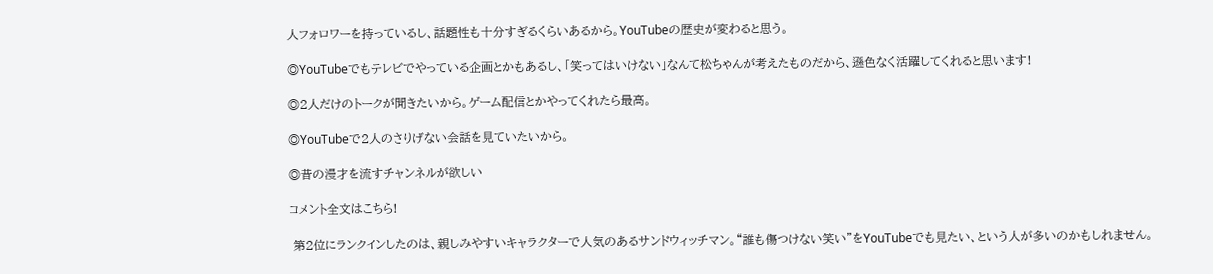人フォロワーを持っているし、話題性も十分すぎるくらいあるから。YouTubeの歴史が変わると思う。

◎YouTubeでもテレビでやっている企画とかもあるし、「笑ってはいけない」なんて松ちゃんが考えたものだから、遜色なく活躍してくれると思います!

◎2人だけのトークが聞きたいから。ゲーム配信とかやってくれたら最高。

◎YouTubeで2人のさりげない会話を見ていたいから。

◎昔の漫才を流すチャンネルが欲しい

コメント全文はこちら!

 第2位にランクインしたのは、親しみやすいキャラクターで人気のあるサンドウィッチマン。“誰も傷つけない笑い”をYouTubeでも見たい、という人が多いのかもしれません。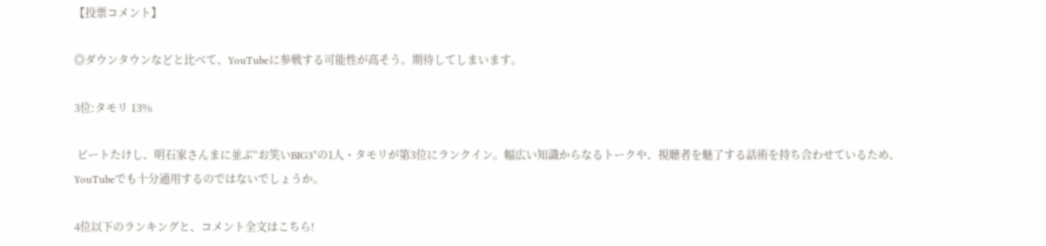【投票コメント】

◎ダウンタウンなどと比べて、YouTubeに参戦する可能性が高そう。期待してしまいます。

3位:タモリ 13%

 ビートたけし、明石家さんまに並ぶ“お笑いBIG3”の1人・タモリが第3位にランクイン。幅広い知識からなるトークや、視聴者を魅了する話術を持ち合わせているため、YouTubeでも十分通用するのではないでしょうか。

4位以下のランキングと、コメント全文はこちら!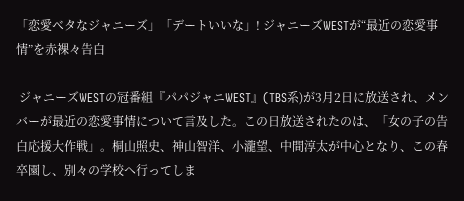「恋愛ベタなジャニーズ」「デートいいな」! ジャニーズWESTが“最近の恋愛事情”を赤裸々告白

 ジャニーズWESTの冠番組『パパジャニWEST』(TBS系)が3月2日に放送され、メンバーが最近の恋愛事情について言及した。この日放送されたのは、「女の子の告白応援大作戦」。桐山照史、神山智洋、小瀧望、中間淳太が中心となり、この春卒園し、別々の学校へ行ってしま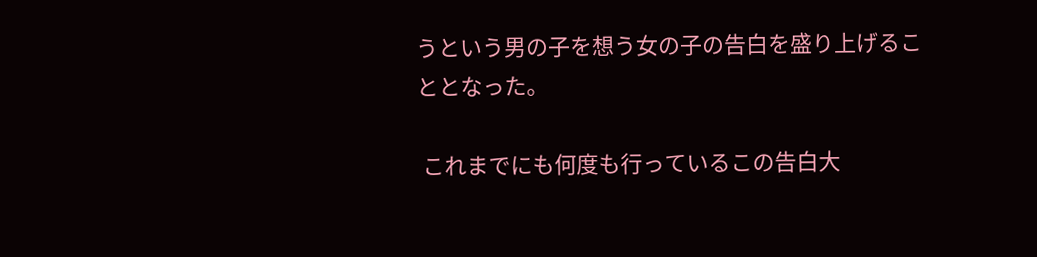うという男の子を想う女の子の告白を盛り上げることとなった。

 これまでにも何度も行っているこの告白大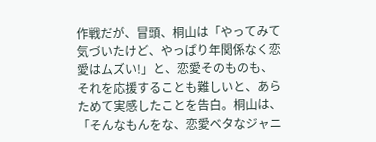作戦だが、冒頭、桐山は「やってみて気づいたけど、やっぱり年関係なく恋愛はムズい!」と、恋愛そのものも、それを応援することも難しいと、あらためて実感したことを告白。桐山は、「そんなもんをな、恋愛ベタなジャニ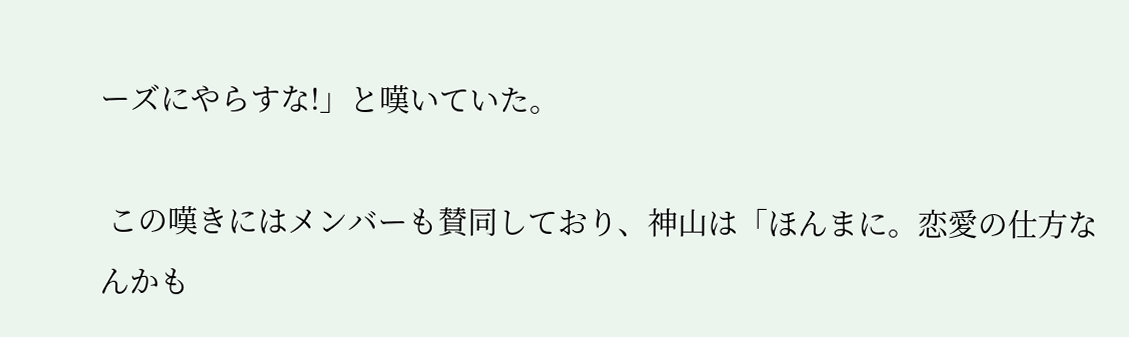ーズにやらすな!」と嘆いていた。

 この嘆きにはメンバーも賛同しており、神山は「ほんまに。恋愛の仕方なんかも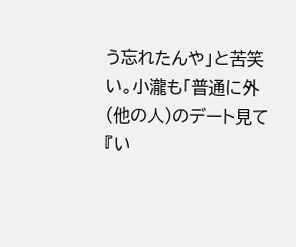う忘れたんや」と苦笑い。小瀧も「普通に外(他の人)のデート見て『い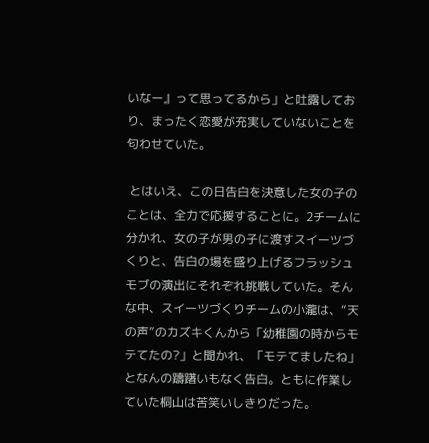いなー』って思ってるから」と吐露しており、まったく恋愛が充実していないことを匂わせていた。

 とはいえ、この日告白を決意した女の子のことは、全力で応援することに。2チームに分かれ、女の子が男の子に渡すスイーツづくりと、告白の場を盛り上げるフラッシュモブの演出にそれぞれ挑戦していた。そんな中、スイーツづくりチームの小瀧は、“天の声”のカズキくんから「幼稚園の時からモテてたの?」と聞かれ、「モテてましたね」となんの躊躇いもなく告白。ともに作業していた桐山は苦笑いしきりだった。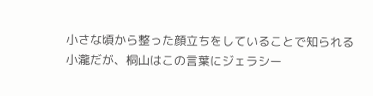小さな頃から整った顔立ちをしていることで知られる小瀧だが、桐山はこの言葉にジェラシー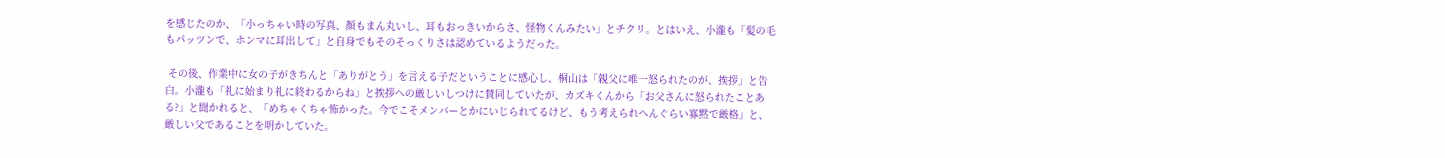を感じたのか、「小っちゃい時の写真、顔もまん丸いし、耳もおっきいからさ、怪物くんみたい」とチクリ。とはいえ、小瀧も「髪の毛もパッツンで、ホンマに耳出して」と自身でもそのそっくりさは認めているようだった。

 その後、作業中に女の子がきちんと「ありがとう」を言える子だということに感心し、桐山は「親父に唯一怒られたのが、挨拶」と告白。小瀧も「礼に始まり礼に終わるからね」と挨拶への厳しいしつけに賛同していたが、カズキくんから「お父さんに怒られたことある?」と聞かれると、「めちゃくちゃ怖かった。今でこそメンバーとかにいじられてるけど、もう考えられへんぐらい寡黙で厳格」と、厳しい父であることを明かしていた。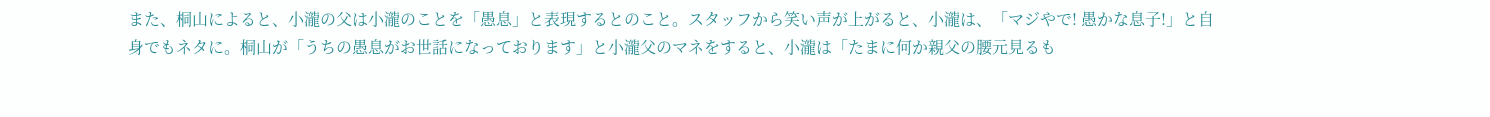また、桐山によると、小瀧の父は小瀧のことを「愚息」と表現するとのこと。スタッフから笑い声が上がると、小瀧は、「マジやで! 愚かな息子!」と自身でもネタに。桐山が「うちの愚息がお世話になっております」と小瀧父のマネをすると、小瀧は「たまに何か親父の腰元見るも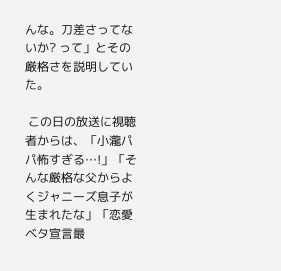んな。刀差さってないか? って」とその厳格さを説明していた。

 この日の放送に視聴者からは、「小瀧パパ怖すぎる…!」「そんな厳格な父からよくジャニーズ息子が生まれたな」「恋愛ベタ宣言最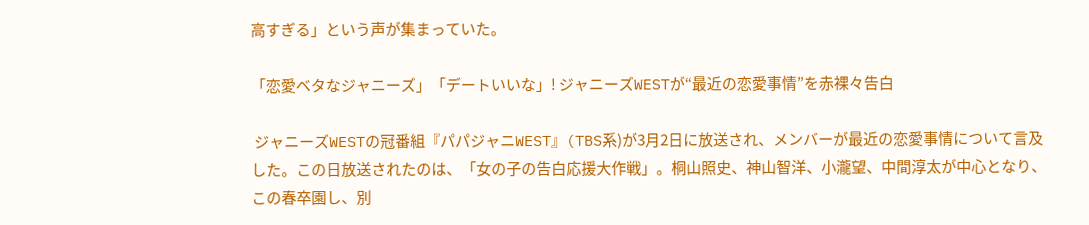高すぎる」という声が集まっていた。

「恋愛ベタなジャニーズ」「デートいいな」! ジャニーズWESTが“最近の恋愛事情”を赤裸々告白

 ジャニーズWESTの冠番組『パパジャニWEST』(TBS系)が3月2日に放送され、メンバーが最近の恋愛事情について言及した。この日放送されたのは、「女の子の告白応援大作戦」。桐山照史、神山智洋、小瀧望、中間淳太が中心となり、この春卒園し、別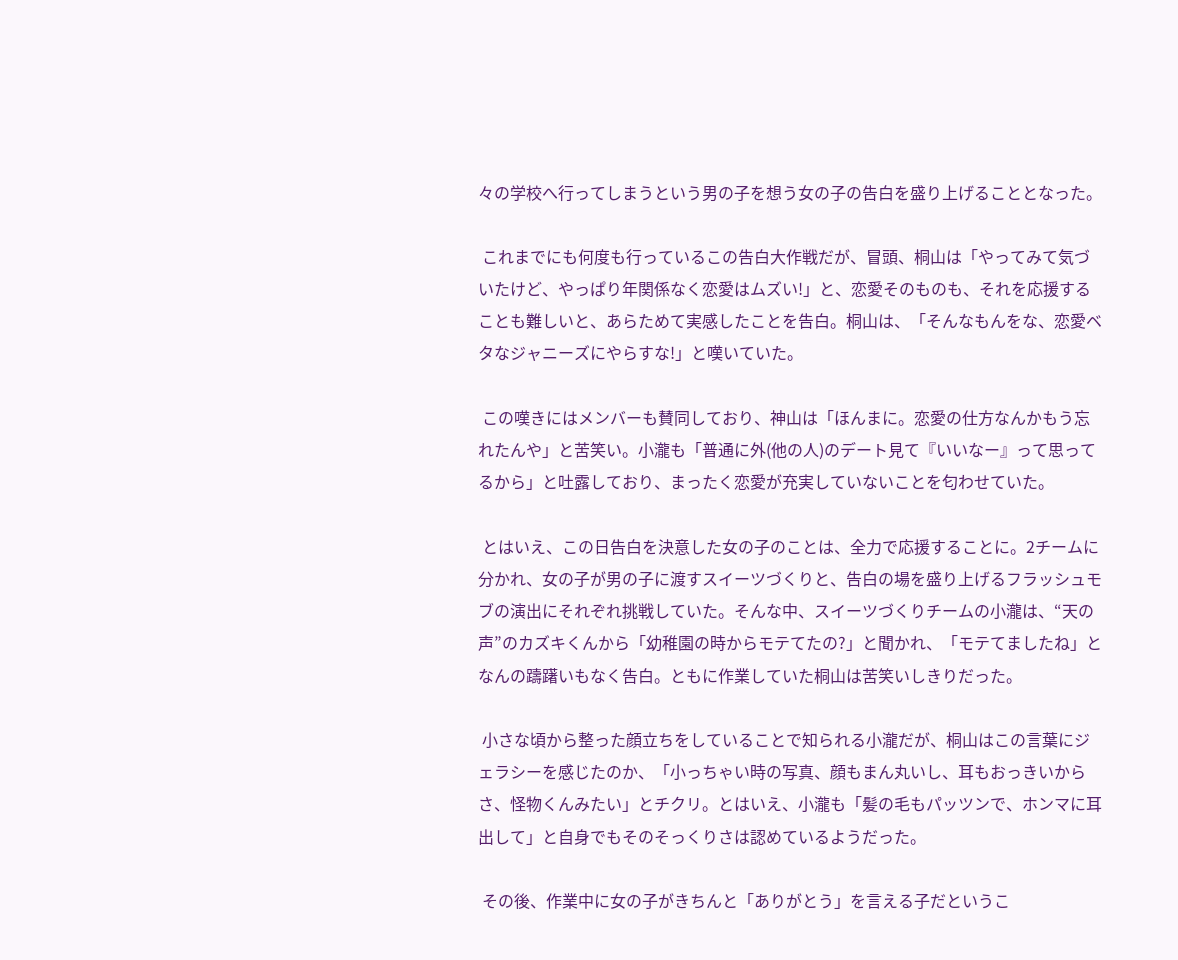々の学校へ行ってしまうという男の子を想う女の子の告白を盛り上げることとなった。

 これまでにも何度も行っているこの告白大作戦だが、冒頭、桐山は「やってみて気づいたけど、やっぱり年関係なく恋愛はムズい!」と、恋愛そのものも、それを応援することも難しいと、あらためて実感したことを告白。桐山は、「そんなもんをな、恋愛ベタなジャニーズにやらすな!」と嘆いていた。

 この嘆きにはメンバーも賛同しており、神山は「ほんまに。恋愛の仕方なんかもう忘れたんや」と苦笑い。小瀧も「普通に外(他の人)のデート見て『いいなー』って思ってるから」と吐露しており、まったく恋愛が充実していないことを匂わせていた。

 とはいえ、この日告白を決意した女の子のことは、全力で応援することに。2チームに分かれ、女の子が男の子に渡すスイーツづくりと、告白の場を盛り上げるフラッシュモブの演出にそれぞれ挑戦していた。そんな中、スイーツづくりチームの小瀧は、“天の声”のカズキくんから「幼稚園の時からモテてたの?」と聞かれ、「モテてましたね」となんの躊躇いもなく告白。ともに作業していた桐山は苦笑いしきりだった。

 小さな頃から整った顔立ちをしていることで知られる小瀧だが、桐山はこの言葉にジェラシーを感じたのか、「小っちゃい時の写真、顔もまん丸いし、耳もおっきいからさ、怪物くんみたい」とチクリ。とはいえ、小瀧も「髪の毛もパッツンで、ホンマに耳出して」と自身でもそのそっくりさは認めているようだった。

 その後、作業中に女の子がきちんと「ありがとう」を言える子だというこ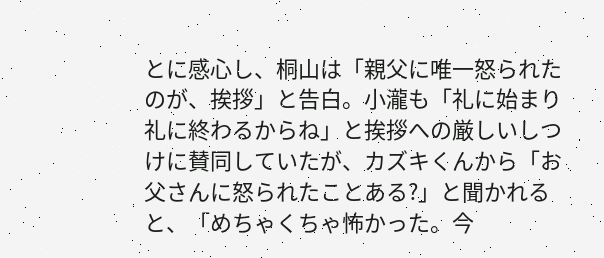とに感心し、桐山は「親父に唯一怒られたのが、挨拶」と告白。小瀧も「礼に始まり礼に終わるからね」と挨拶への厳しいしつけに賛同していたが、カズキくんから「お父さんに怒られたことある?」と聞かれると、「めちゃくちゃ怖かった。今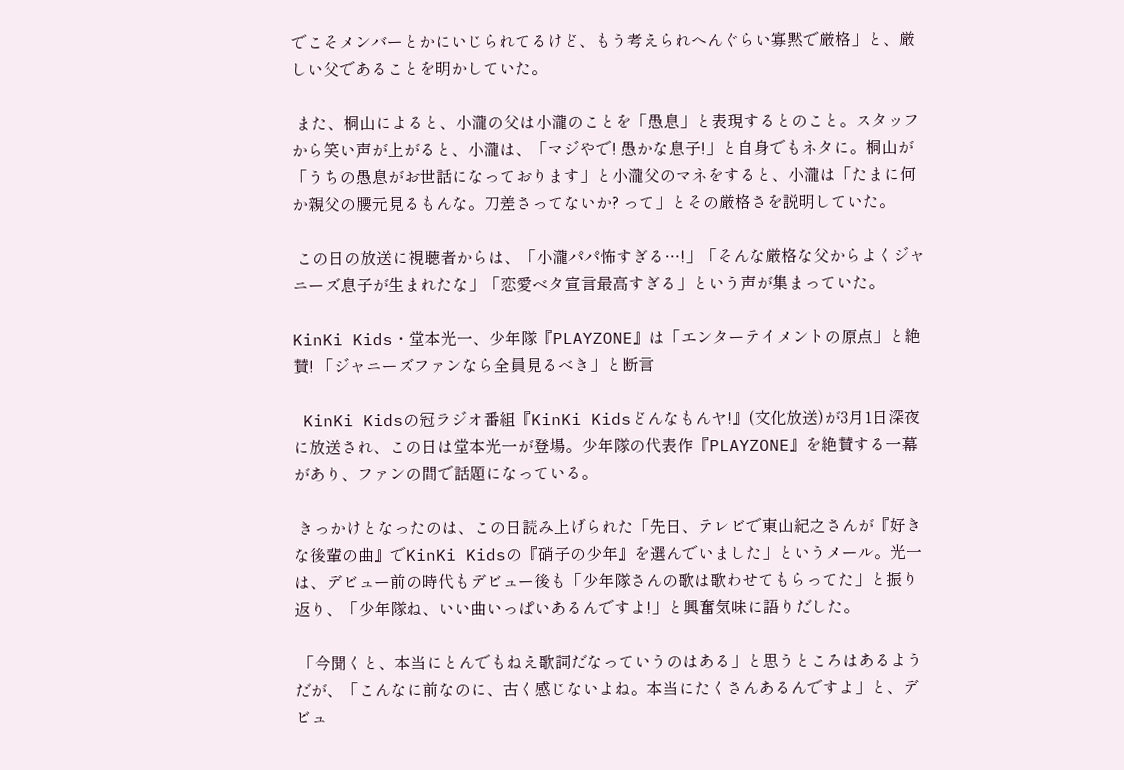でこそメンバーとかにいじられてるけど、もう考えられへんぐらい寡黙で厳格」と、厳しい父であることを明かしていた。

 また、桐山によると、小瀧の父は小瀧のことを「愚息」と表現するとのこと。スタッフから笑い声が上がると、小瀧は、「マジやで! 愚かな息子!」と自身でもネタに。桐山が「うちの愚息がお世話になっております」と小瀧父のマネをすると、小瀧は「たまに何か親父の腰元見るもんな。刀差さってないか? って」とその厳格さを説明していた。

 この日の放送に視聴者からは、「小瀧パパ怖すぎる…!」「そんな厳格な父からよくジャニーズ息子が生まれたな」「恋愛ベタ宣言最高すぎる」という声が集まっていた。

KinKi Kids・堂本光一、少年隊『PLAYZONE』は「エンターテイメントの原点」と絶賛! 「ジャニーズファンなら全員見るべき」と断言

 KinKi Kidsの冠ラジオ番組『KinKi Kidsどんなもんヤ!』(文化放送)が3月1日深夜に放送され、この日は堂本光一が登場。少年隊の代表作『PLAYZONE』を絶賛する一幕があり、ファンの間で話題になっている。

 きっかけとなったのは、この日読み上げられた「先日、テレビで東山紀之さんが『好きな後輩の曲』でKinKi Kidsの『硝子の少年』を選んでいました」というメール。光一は、デビュー前の時代もデビュー後も「少年隊さんの歌は歌わせてもらってた」と振り返り、「少年隊ね、いい曲いっぱいあるんですよ!」と興奮気味に語りだした。

 「今聞くと、本当にとんでもねえ歌詞だなっていうのはある」と思うところはあるようだが、「こんなに前なのに、古く感じないよね。本当にたくさんあるんですよ」と、デビュ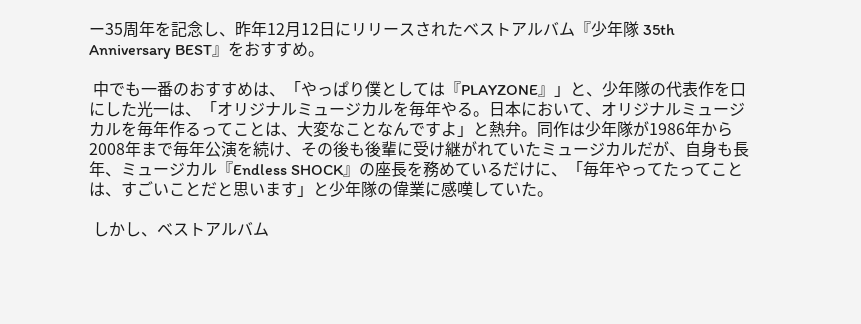ー35周年を記念し、昨年12月12日にリリースされたベストアルバム『少年隊 35th Anniversary BEST』をおすすめ。

 中でも一番のおすすめは、「やっぱり僕としては『PLAYZONE』」と、少年隊の代表作を口にした光一は、「オリジナルミュージカルを毎年やる。日本において、オリジナルミュージカルを毎年作るってことは、大変なことなんですよ」と熱弁。同作は少年隊が1986年から2008年まで毎年公演を続け、その後も後輩に受け継がれていたミュージカルだが、自身も長年、ミュージカル『Endless SHOCK』の座長を務めているだけに、「毎年やってたってことは、すごいことだと思います」と少年隊の偉業に感嘆していた。

 しかし、ベストアルバム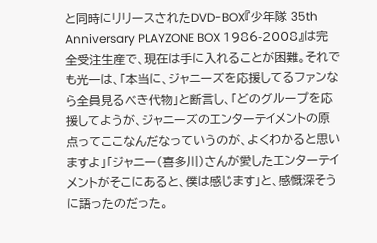と同時にリリースされたDVD-BOX『少年隊 35th Anniversary PLAYZONE BOX 1986-2008』は完全受注生産で、現在は手に入れることが困難。それでも光一は、「本当に、ジャニーズを応援してるファンなら全員見るべき代物」と断言し、「どのグループを応援してようが、ジャニーズのエンターテイメントの原点ってここなんだなっていうのが、よくわかると思いますよ」「ジャニー(喜多川)さんが愛したエンターテイメントがそこにあると、僕は感じます」と、感慨深そうに語ったのだった。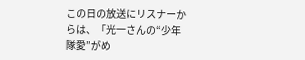この日の放送にリスナーからは、「光一さんの“少年隊愛”がめ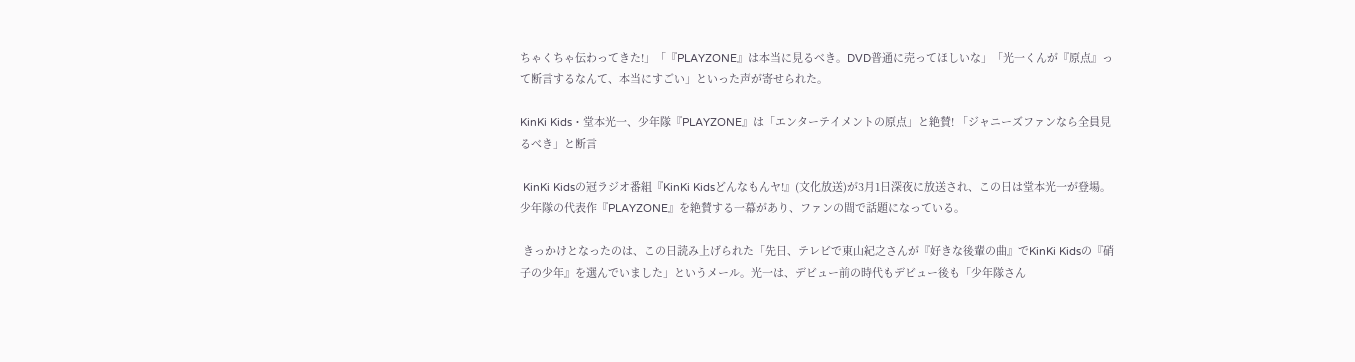ちゃくちゃ伝わってきた!」「『PLAYZONE』は本当に見るべき。DVD普通に売ってほしいな」「光一くんが『原点』って断言するなんて、本当にすごい」といった声が寄せられた。

KinKi Kids・堂本光一、少年隊『PLAYZONE』は「エンターテイメントの原点」と絶賛! 「ジャニーズファンなら全員見るべき」と断言

 KinKi Kidsの冠ラジオ番組『KinKi Kidsどんなもんヤ!』(文化放送)が3月1日深夜に放送され、この日は堂本光一が登場。少年隊の代表作『PLAYZONE』を絶賛する一幕があり、ファンの間で話題になっている。

 きっかけとなったのは、この日読み上げられた「先日、テレビで東山紀之さんが『好きな後輩の曲』でKinKi Kidsの『硝子の少年』を選んでいました」というメール。光一は、デビュー前の時代もデビュー後も「少年隊さん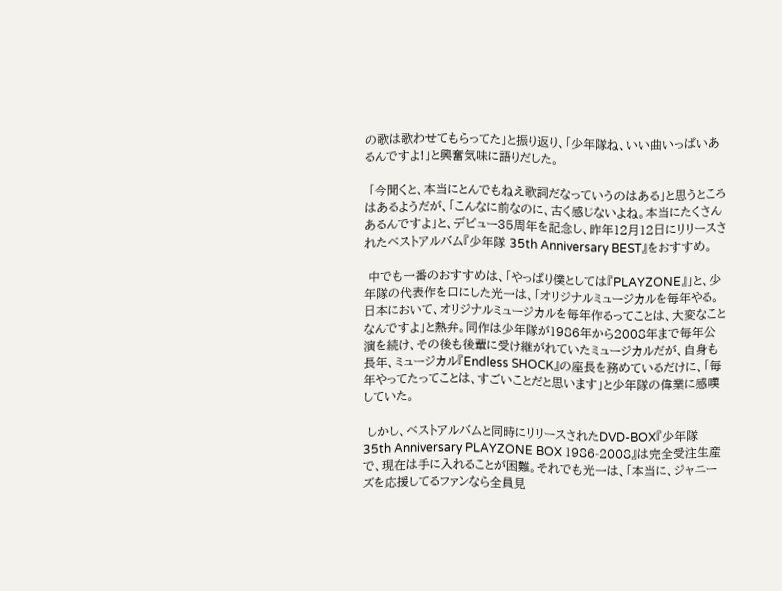の歌は歌わせてもらってた」と振り返り、「少年隊ね、いい曲いっぱいあるんですよ!」と興奮気味に語りだした。

 「今聞くと、本当にとんでもねえ歌詞だなっていうのはある」と思うところはあるようだが、「こんなに前なのに、古く感じないよね。本当にたくさんあるんですよ」と、デビュー35周年を記念し、昨年12月12日にリリースされたベストアルバム『少年隊 35th Anniversary BEST』をおすすめ。

 中でも一番のおすすめは、「やっぱり僕としては『PLAYZONE』」と、少年隊の代表作を口にした光一は、「オリジナルミュージカルを毎年やる。日本において、オリジナルミュージカルを毎年作るってことは、大変なことなんですよ」と熱弁。同作は少年隊が1986年から2008年まで毎年公演を続け、その後も後輩に受け継がれていたミュージカルだが、自身も長年、ミュージカル『Endless SHOCK』の座長を務めているだけに、「毎年やってたってことは、すごいことだと思います」と少年隊の偉業に感嘆していた。

 しかし、ベストアルバムと同時にリリースされたDVD-BOX『少年隊 35th Anniversary PLAYZONE BOX 1986-2008』は完全受注生産で、現在は手に入れることが困難。それでも光一は、「本当に、ジャニーズを応援してるファンなら全員見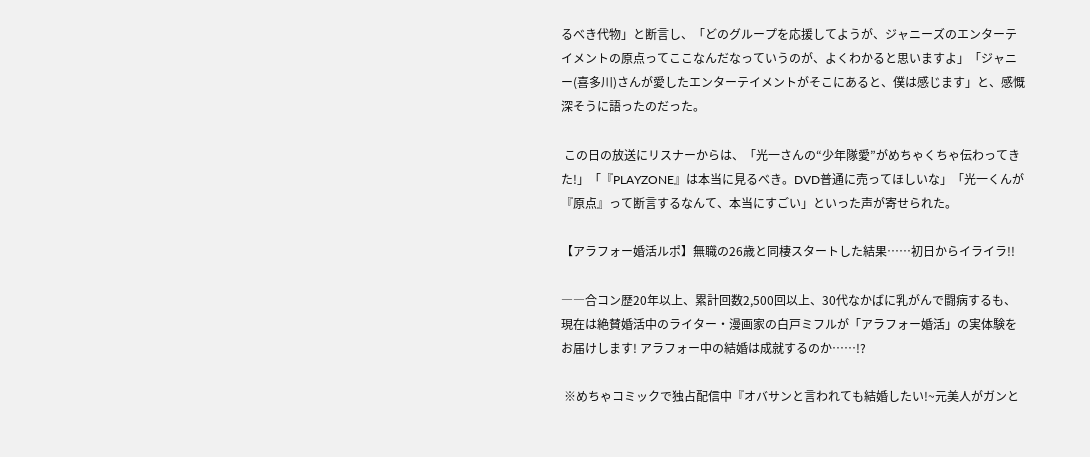るべき代物」と断言し、「どのグループを応援してようが、ジャニーズのエンターテイメントの原点ってここなんだなっていうのが、よくわかると思いますよ」「ジャニー(喜多川)さんが愛したエンターテイメントがそこにあると、僕は感じます」と、感慨深そうに語ったのだった。

 この日の放送にリスナーからは、「光一さんの“少年隊愛”がめちゃくちゃ伝わってきた!」「『PLAYZONE』は本当に見るべき。DVD普通に売ってほしいな」「光一くんが『原点』って断言するなんて、本当にすごい」といった声が寄せられた。

【アラフォー婚活ルポ】無職の26歳と同棲スタートした結果……初日からイライラ!!

――合コン歴20年以上、累計回数2,500回以上、30代なかばに乳がんで闘病するも、現在は絶賛婚活中のライター・漫画家の白戸ミフルが「アラフォー婚活」の実体験をお届けします! アラフォー中の結婚は成就するのか……!?

 ※めちゃコミックで独占配信中『オバサンと言われても結婚したい!~元美人がガンと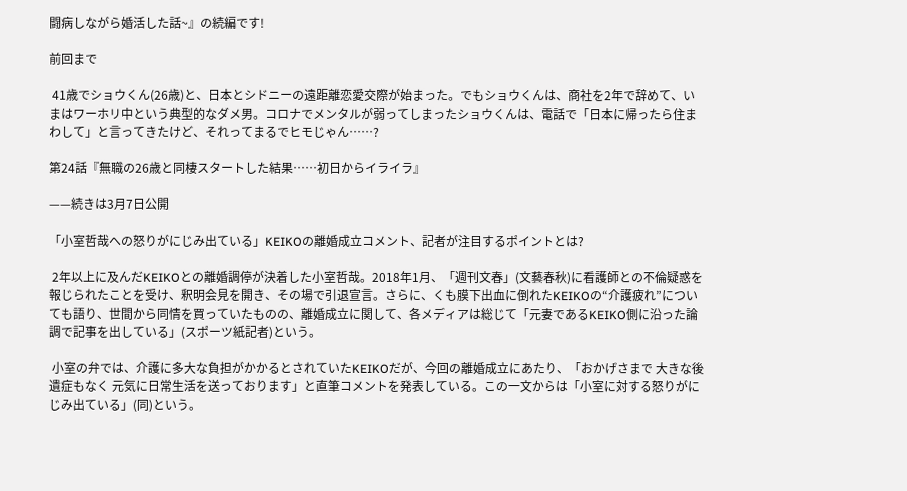闘病しながら婚活した話~』の続編です!

前回まで

 41歳でショウくん(26歳)と、日本とシドニーの遠距離恋愛交際が始まった。でもショウくんは、商社を2年で辞めて、いまはワーホリ中という典型的なダメ男。コロナでメンタルが弱ってしまったショウくんは、電話で「日本に帰ったら住まわして」と言ってきたけど、それってまるでヒモじゃん……?

第24話『無職の26歳と同棲スタートした結果……初日からイライラ』

——続きは3月7日公開

「小室哲哉への怒りがにじみ出ている」KEIKOの離婚成立コメント、記者が注目するポイントとは?

 2年以上に及んだKEIKOとの離婚調停が決着した小室哲哉。2018年1月、「週刊文春」(文藝春秋)に看護師との不倫疑惑を報じられたことを受け、釈明会見を開き、その場で引退宣言。さらに、くも膜下出血に倒れたKEIKOの“介護疲れ”についても語り、世間から同情を買っていたものの、離婚成立に関して、各メディアは総じて「元妻であるKEIKO側に沿った論調で記事を出している」(スポーツ紙記者)という。

 小室の弁では、介護に多大な負担がかかるとされていたKEIKOだが、今回の離婚成立にあたり、「おかげさまで 大きな後遺症もなく 元気に日常生活を送っております」と直筆コメントを発表している。この一文からは「小室に対する怒りがにじみ出ている」(同)という。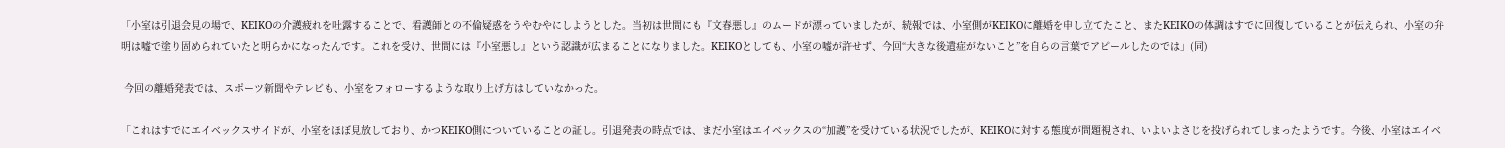「小室は引退会見の場で、KEIKOの介護疲れを吐露することで、看護師との不倫疑惑をうやむやにしようとした。当初は世間にも『文春悪し』のムードが漂っていましたが、続報では、小室側がKEIKOに離婚を申し立てたこと、またKEIKOの体調はすでに回復していることが伝えられ、小室の弁明は嘘で塗り固められていたと明らかになったんです。これを受け、世間には『小室悪し』という認識が広まることになりました。KEIKOとしても、小室の嘘が許せず、今回“大きな後遺症がないこと”を自らの言葉でアピールしたのでは」(同)

 今回の離婚発表では、スポーツ新聞やテレビも、小室をフォローするような取り上げ方はしていなかった。

「これはすでにエイベックスサイドが、小室をほぼ見放しており、かつKEIKO側についていることの証し。引退発表の時点では、まだ小室はエイベックスの“加護”を受けている状況でしたが、KEIKOに対する態度が問題視され、いよいよさじを投げられてしまったようです。今後、小室はエイベ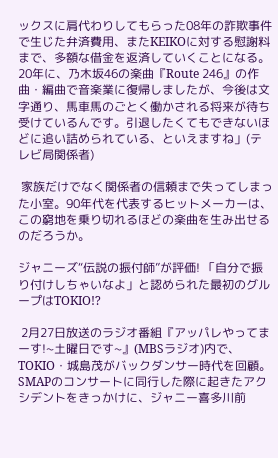ックスに肩代わりしてもらった08年の詐欺事件で生じた弁済費用、またKEIKOに対する慰謝料まで、多額な借金を返済していくことになる。20年に、乃木坂46の楽曲『Route 246』の作曲・編曲で音楽業に復帰しましたが、今後は文字通り、馬車馬のごとく働かされる将来が待ち受けているんです。引退したくてもできないほどに追い詰められている、といえますね」(テレビ局関係者)

 家族だけでなく関係者の信頼まで失ってしまった小室。90年代を代表するヒットメーカーは、この窮地を乗り切れるほどの楽曲を生み出せるのだろうか。

ジャニーズ“伝説の振付師”が評価! 「自分で振り付けしちゃいなよ」と認められた最初のグループはTOKIO!?

 2月27日放送のラジオ番組『アッパレやってまーす!~土曜日です~』(MBSラジオ)内で、TOKIO・城島茂がバックダンサー時代を回顧。SMAPのコンサートに同行した際に起きたアクシデントをきっかけに、ジャニー喜多川前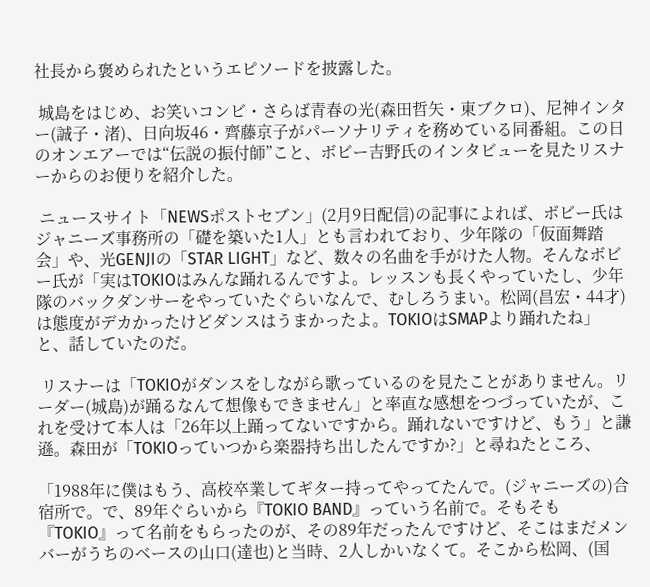社長から褒められたというエピソードを披露した。

 城島をはじめ、お笑いコンビ・さらば青春の光(森田哲矢・東ブクロ)、尼神インター(誠子・渚)、日向坂46・齊藤京子がパーソナリティを務めている同番組。この日のオンエアーでは“伝説の振付師”こと、ボビー吉野氏のインタビューを見たリスナーからのお便りを紹介した。

 ニュースサイト「NEWSポストセブン」(2月9日配信)の記事によれば、ボビー氏はジャニーズ事務所の「礎を築いた1人」とも言われており、少年隊の「仮面舞踏会」や、光GENJIの「STAR LIGHT」など、数々の名曲を手がけた人物。そんなボビー氏が「実はTOKIOはみんな踊れるんですよ。レッスンも長くやっていたし、少年隊のバックダンサーをやっていたぐらいなんで、むしろうまい。松岡(昌宏・44才)は態度がデカかったけどダンスはうまかったよ。TOKIOはSMAPより踊れたね」と、話していたのだ。

 リスナーは「TOKIOがダンスをしながら歌っているのを見たことがありません。リーダー(城島)が踊るなんて想像もできません」と率直な感想をつづっていたが、これを受けて本人は「26年以上踊ってないですから。踊れないですけど、もう」と謙遜。森田が「TOKIOっていつから楽器持ち出したんですか?」と尋ねたところ、

「1988年に僕はもう、高校卒業してギター持ってやってたんで。(ジャニーズの)合宿所で。で、89年ぐらいから『TOKIO BAND』っていう名前で。そもそも『TOKIO』って名前をもらったのが、その89年だったんですけど、そこはまだメンバーがうちのベースの山口(達也)と当時、2人しかいなくて。そこから松岡、(国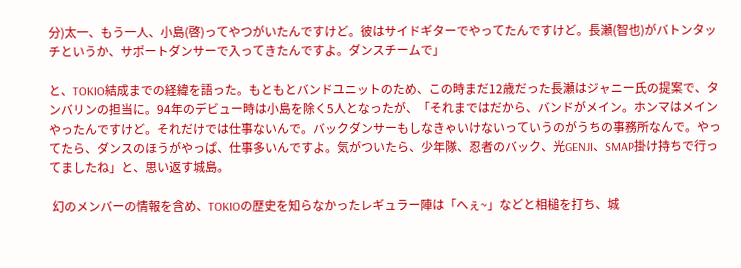分)太一、もう一人、小島(啓)ってやつがいたんですけど。彼はサイドギターでやってたんですけど。長瀬(智也)がバトンタッチというか、サポートダンサーで入ってきたんですよ。ダンスチームで」

と、TOKIO結成までの経緯を語った。もともとバンドユニットのため、この時まだ12歳だった長瀬はジャニー氏の提案で、タンバリンの担当に。94年のデビュー時は小島を除く5人となったが、「それまではだから、バンドがメイン。ホンマはメインやったんですけど。それだけでは仕事ないんで。バックダンサーもしなきゃいけないっていうのがうちの事務所なんで。やってたら、ダンスのほうがやっぱ、仕事多いんですよ。気がついたら、少年隊、忍者のバック、光GENJI、SMAP掛け持ちで行ってましたね」と、思い返す城島。

 幻のメンバーの情報を含め、TOKIOの歴史を知らなかったレギュラー陣は「へぇ~」などと相槌を打ち、城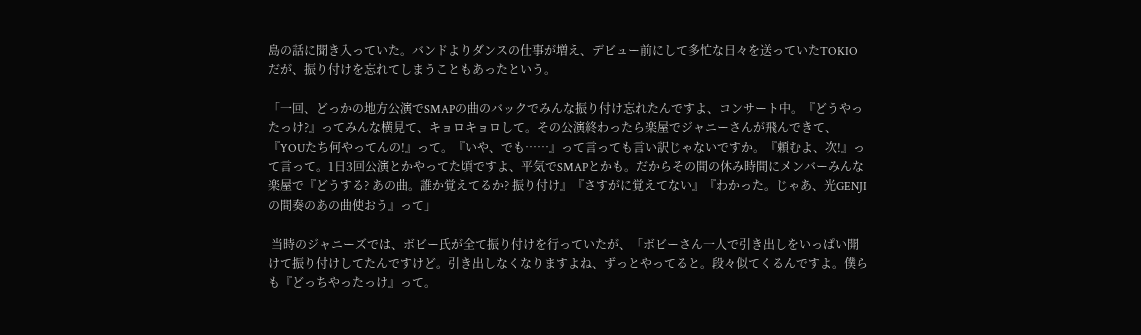島の話に聞き入っていた。バンドよりダンスの仕事が増え、デビュー前にして多忙な日々を送っていたTOKIOだが、振り付けを忘れてしまうこともあったという。

「一回、どっかの地方公演でSMAPの曲のバックでみんな振り付け忘れたんですよ、コンサート中。『どうやったっけ?』ってみんな横見て、キョロキョロして。その公演終わったら楽屋でジャニーさんが飛んできて、『YOUたち何やってんの!』って。『いや、でも……』って言っても言い訳じゃないですか。『頼むよ、次!』って言って。1日3回公演とかやってた頃ですよ、平気でSMAPとかも。だからその間の休み時間にメンバーみんな楽屋で『どうする? あの曲。誰か覚えてるか? 振り付け』『さすがに覚えてない』『わかった。じゃあ、光GENJIの間奏のあの曲使おう』って」

 当時のジャニーズでは、ボビー氏が全て振り付けを行っていたが、「ボビーさん一人で引き出しをいっぱい開けて振り付けしてたんですけど。引き出しなくなりますよね、ずっとやってると。段々似てくるんですよ。僕らも『どっちやったっけ』って。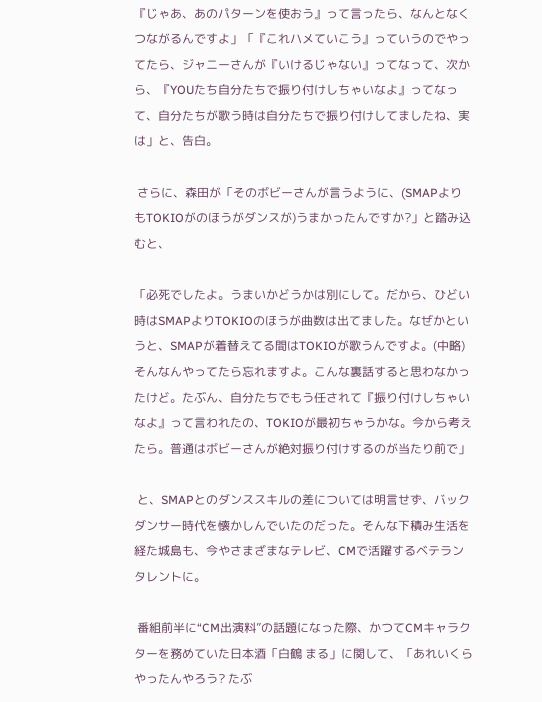『じゃあ、あのパターンを使おう』って言ったら、なんとなくつながるんですよ」「『これハメていこう』っていうのでやってたら、ジャニーさんが『いけるじゃない』ってなって、次から、『YOUたち自分たちで振り付けしちゃいなよ』ってなって、自分たちが歌う時は自分たちで振り付けしてましたね、実は」と、告白。

 さらに、森田が「そのボビーさんが言うように、(SMAPよりもTOKIOがのほうがダンスが)うまかったんですか?」と踏み込むと、

「必死でしたよ。うまいかどうかは別にして。だから、ひどい時はSMAPよりTOKIOのほうが曲数は出てました。なぜかというと、SMAPが着替えてる間はTOKIOが歌うんですよ。(中略)そんなんやってたら忘れますよ。こんな裏話すると思わなかったけど。たぶん、自分たちでもう任されて『振り付けしちゃいなよ』って言われたの、TOKIOが最初ちゃうかな。今から考えたら。普通はボビーさんが絶対振り付けするのが当たり前で」

 と、SMAPとのダンススキルの差については明言せず、バックダンサー時代を懐かしんでいたのだった。そんな下積み生活を経た城島も、今やさまざまなテレビ、CMで活躍するベテランタレントに。

 番組前半に“CM出演料”の話題になった際、かつてCMキャラクターを務めていた日本酒「白鶴 まる」に関して、「あれいくらやったんやろう? たぶ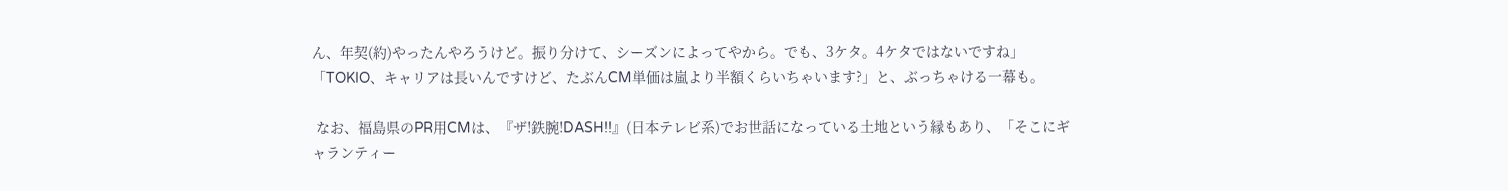ん、年契(約)やったんやろうけど。振り分けて、シーズンによってやから。でも、3ケタ。4ケタではないですね」「TOKIO、キャリアは長いんですけど、たぶんCM単価は嵐より半額くらいちゃいます?」と、ぶっちゃける一幕も。

 なお、福島県のPR用CMは、『ザ!鉄腕!DASH!!』(日本テレビ系)でお世話になっている土地という縁もあり、「そこにギャランティー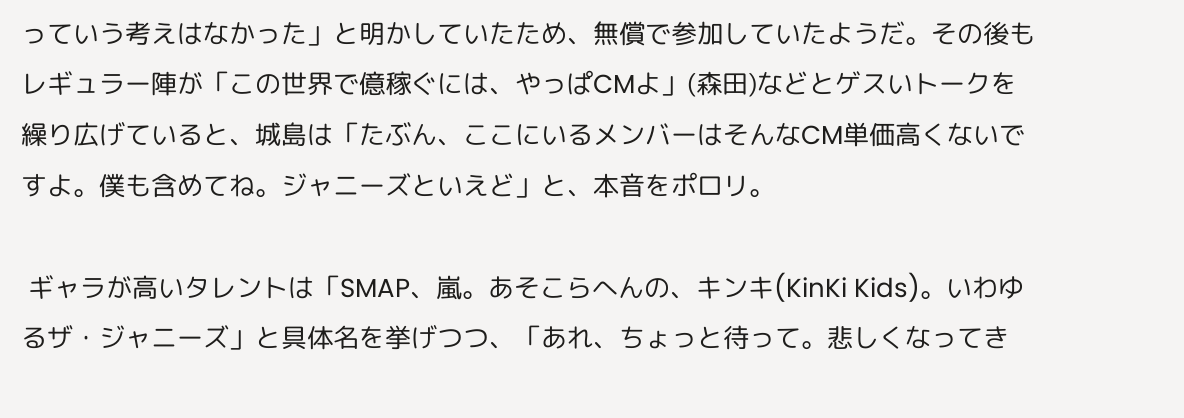っていう考えはなかった」と明かしていたため、無償で参加していたようだ。その後もレギュラー陣が「この世界で億稼ぐには、やっぱCMよ」(森田)などとゲスいトークを繰り広げていると、城島は「たぶん、ここにいるメンバーはそんなCM単価高くないですよ。僕も含めてね。ジャニーズといえど」と、本音をポロリ。

 ギャラが高いタレントは「SMAP、嵐。あそこらへんの、キンキ(KinKi Kids)。いわゆるザ・ジャニーズ」と具体名を挙げつつ、「あれ、ちょっと待って。悲しくなってき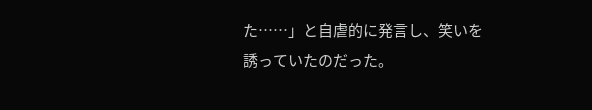た……」と自虐的に発言し、笑いを誘っていたのだった。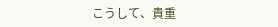こうして、貴重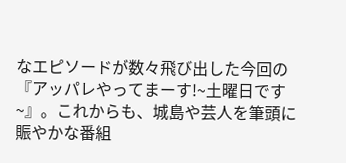なエピソードが数々飛び出した今回の『アッパレやってまーす!~土曜日です~』。これからも、城島や芸人を筆頭に賑やかな番組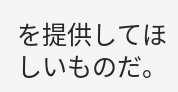を提供してほしいものだ。